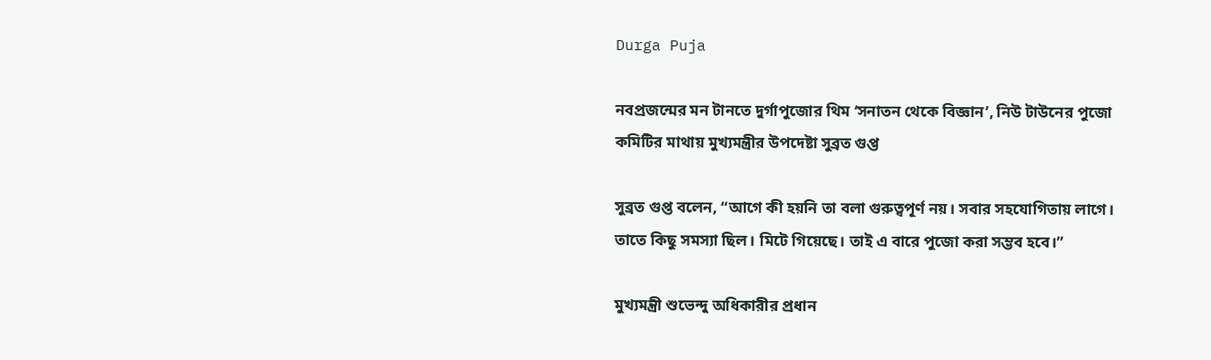Durga Puja

নবপ্রজন্মের মন টানতে দুর্গাপুজোর থিম ‘সনাতন থেকে বিজ্ঞান’, নিউ টাউনের পুজো কমিটির মাথায় মুখ্যমন্ত্রীর উপদেষ্টা সুব্রত গুপ্ত

সুব্রত গুপ্ত বলেন, “আগে কী হয়নি তা বলা গুরুত্বপূর্ণ নয়। সবার সহযোগিতায় লাগে। তাতে কিছু সমস‍্যা ছিল। মিটে গিয়েছে। তাই এ বারে পুজো করা সম্ভব হবে।”

মুখ্যমন্ত্রী শুভেন্দু অধিকারীর প্রধান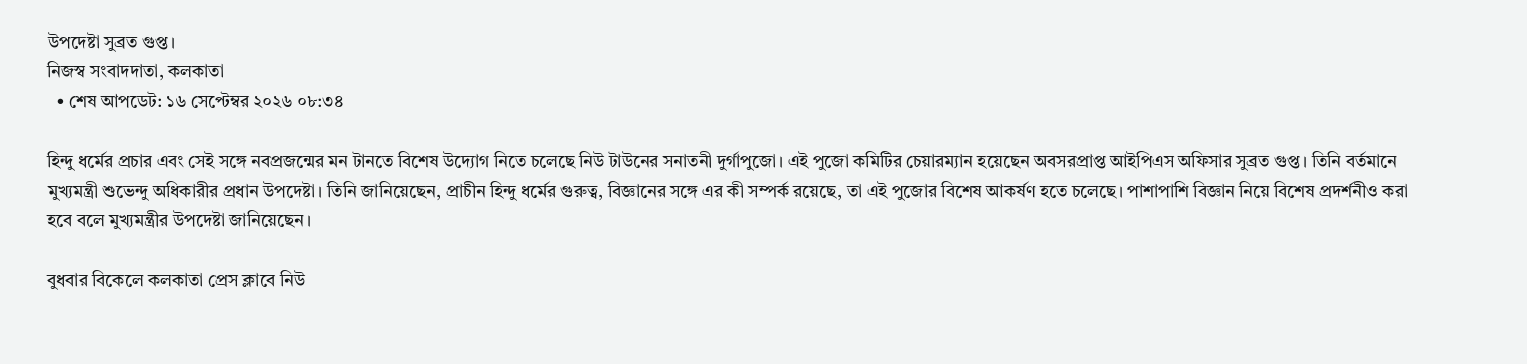উপদেষ্টা সুব্রত গুপ্ত।
নিজস্ব সংবাদদাতা, কলকাতা
  • শেষ আপডেট: ১৬ সেপ্টেম্বর ২০২৬ ০৮:৩৪

হিন্দু ধর্মের প্রচার এবং সেই সঙ্গে নবপ্রজন্মের মন টানতে বিশেষ উদ্যোগ নিতে চলেছে নিউ টাউনের সনাতনী দুর্গাপুজো। এই পুজো কমিটির চেয়ারম্যান হয়েছেন অবসরপ্রাপ্ত আইপিএস অফিসার সুব্রত গুপ্ত। তিনি বর্তমানে মুখ্যমন্ত্রী শুভেন্দু অধিকারীর প্রধান উপদেষ্টা। তিনি জানিয়েছেন, প্রাচীন হিন্দু ধর্মের গুরুত্ব, বিজ্ঞানের সঙ্গে এর কী সম্পর্ক রয়েছে, তা এই পুজোর বিশেষ আকর্ষণ হতে চলেছে। পাশাপাশি বিজ্ঞান নিয়ে বিশেষ প্রদর্শনীও করা হবে বলে মুখ্যমন্ত্রীর উপদেষ্টা জানিয়েছেন।

বুধবার বিকেলে কলকাতা প্রেস ক্লাবে নিউ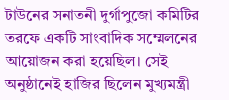টাউনের সনাতনী দুর্গাপুজো কমিটির তরফে একটি সাংবাদিক সম্মেলনের আয়োজন করা হয়েছিল। সেই অনুষ্ঠানেই হাজির ছিলেন মুখ্যমন্ত্রী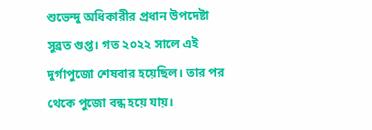শুভেন্দু অধিকারীর প্রধান উপদেষ্টা সুব্রত গুপ্ত। গত ২০২২ সালে এই দুর্গাপুজো শেষবার হয়েছিল। তার পর থেকে পুজো বন্ধ হয়ে যায়।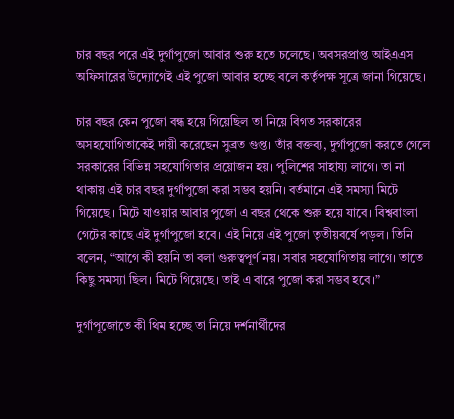চার বছর পরে এই দুর্গাপুজো আবার শুরু হতে চলেছে। অবসরপ্রাপ্ত আইএএস অফিসারের উদ‍্যোগেই এই পুজো আবার হচ্ছে বলে কর্তৃপক্ষ সূত্রে জানা গিয়েছে।

চার বছর কেন পুজো বন্ধ হয়ে গিয়েছিল তা নিয়ে বিগত সরকারের অসহযোগিতাকেই দায়ী করেছেন সুব্রত গুপ্ত। তাঁর বক্তব্য, দুর্গাপুজো করতে গেলে সরকারের বিভিন্ন সহযোগিতার প্রয়োজন হয়। পুলিশের সাহায্য লাগে। তা না থাকায় এই চার বছর দুর্গাপুজো করা সম্ভব হয়নি। বর্তমানে এই সমস্যা মিটে গিয়েছে। মিটে যাওয়ার আবার পুজো এ বছর থেকে শুরু হয়ে যাবে। বিশ্ববাংলা গেটের কাছে এই দুর্গাপুজো হবে। এই নিয়ে এই পুজো তৃতীয়বর্ষে পড়ল। তিনি বলেন, “আগে কী হয়নি তা বলা গুরুত্বপূর্ণ নয়। সবার সহযোগিতায় লাগে। তাতে কিছু সমস‍্যা ছিল। মিটে গিয়েছে। তাই এ বারে পুজো করা সম্ভব হবে।”

দুর্গাপূজোতে কী থিম হচ্ছে তা নিয়ে দর্শনার্থীদের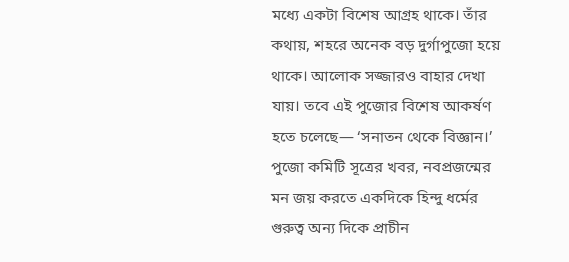মধ্যে একটা বিশেষ আগ্রহ থাকে। তাঁর কথায়, শহরে অনেক বড় দুর্গাপুজো হয়ে থাকে। আলোক সজ্জারও বাহার দেখা যায়। তবে এই পুজোর বিশেষ আকর্ষণ হতে চলেছে— ‘সনাতন থেকে বিজ্ঞান।’ পুজো কমিটি সূত্রের খবর, নবপ্রজন্মের মন জয় করতে একদিকে হিন্দু ধর্মের গুরুত্ব অন‍্য দিকে প্রাচীন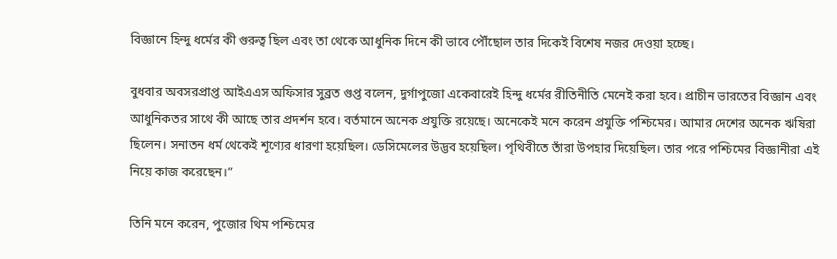বিজ্ঞানে হিন্দু ধর্মের কী গুরুত্ব ছিল এবং তা থেকে আধুনিক দিনে কী ভাবে পৌঁছোল তার দিকেই বিশেষ নজর দেওয়া হচ্ছে।

বুধবার অবসরপ্রাপ্ত আইএএস অফিসার সুব্রত গুপ্ত বলেন, দুর্গাপুজো একেবারেই হিন্দু ধর্মের রীতিনীতি মেনেই করা হবে। প্রাচীন ভারতের বিজ্ঞান এবং আধুনিকতর সাথে কী আছে তার প্রদর্শন হবে। বর্তমানে অনেক প্রযুক্তি রয়েছে। অনেকেই মনে করেন প্রযুক্তি পশ্চিমের। আমার দেশের অনেক ঋষিরা ছিলেন। সনাতন ধর্ম থেকেই শূণ‍্যের ধারণা হয়েছিল। ডেসিমেলের উদ্ভব হয়েছিল। পৃথিবীতে তাঁরা উপহার দিয়েছিল। তার পরে পশ্চিমের বিজ্ঞানীরা এই নিয়ে কাজ করেছেন।”

তিনি মনে করেন, পুজোর থিম পশ্চিমের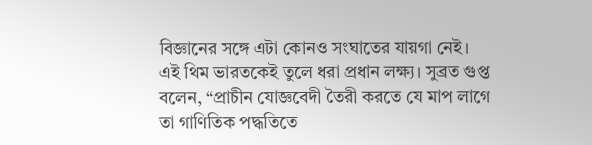বিজ্ঞানের সঙ্গে এটা কোনও সংঘাতের যায়গা নেই। এই থিম ভারতকেই তুলে ধরা প্রধান লক্ষ্য। সুব্রত গুপ্ত বলেন, “প্রাচীন যোজ্ঞবেদী তৈরী করতে যে মাপ লাগে তা গাণিতিক পদ্ধতিতে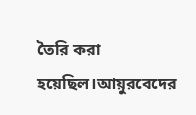তৈরি করা হয়েছিল।আয়ুরবেদের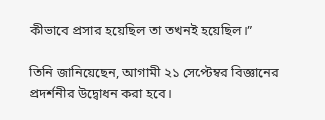কীভাবে প্রসার হয়েছিল তা তখনই হয়েছিল।”

তিনি জানিয়েছেন, আগামী ২১ সেপ্টেম্বর বিজ্ঞানের প্রদর্শনীর উদ্বোধন করা হবে।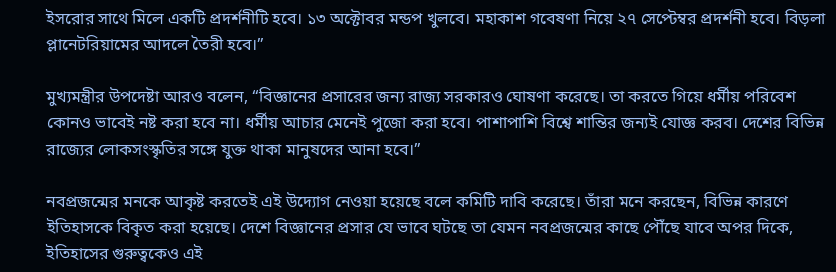ইসরোর সাথে মিলে একটি প্রদর্শনীটি হবে। ১৩ অক্টোবর মন্ডপ খুলবে। মহাকাশ গবেষণা নিয়ে ২৭ সেপ্টেম্বর প্রদর্শনী হবে। বিড়লা প্লানেটরিয়ামের আদলে তৈরী হবে।”

মুখ্যমন্ত্রীর উপদেষ্টা আরও বলেন, “বিজ্ঞানের প্রসারের জন‍্য রাজ‍্য সরকারও ঘোষণা করেছে। তা করতে গিয়ে ধর্মীয় পরিবেশ কোনও ভাবেই নষ্ট করা হবে না। ধর্মীয় আচার মেনেই পুজো করা হবে। পাশাপাশি বিশ্বে শান্তির জন‍্যই যোজ্ঞ করব। দেশের বিভিন্ন রাজ‍্যের লোকসংস্কৃতির সঙ্গে যুক্ত থাকা মানুষদের আনা হবে।”

নবপ্রজন্মের মনকে আকৃষ্ট করতেই এই উদ্যোগ নেওয়া হয়েছে বলে কমিটি দাবি করেছে। তাঁরা মনে করছেন, বিভিন্ন কারণে ইতিহাসকে বিকৃত করা হয়েছে। দেশে বিজ্ঞানের প্রসার যে ভাবে ঘটছে তা যেমন নবপ্রজন্মের কাছে পৌঁছে যাবে অপর দিকে, ইতিহাসের গুরুত্বকেও এই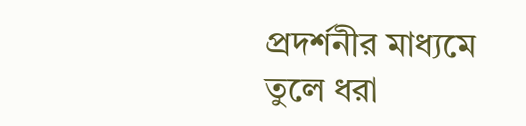প্রদর্শনীর মাধ্যমে তুলে ধরা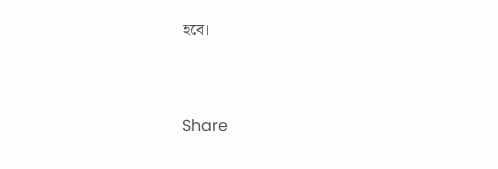হবে।


Share